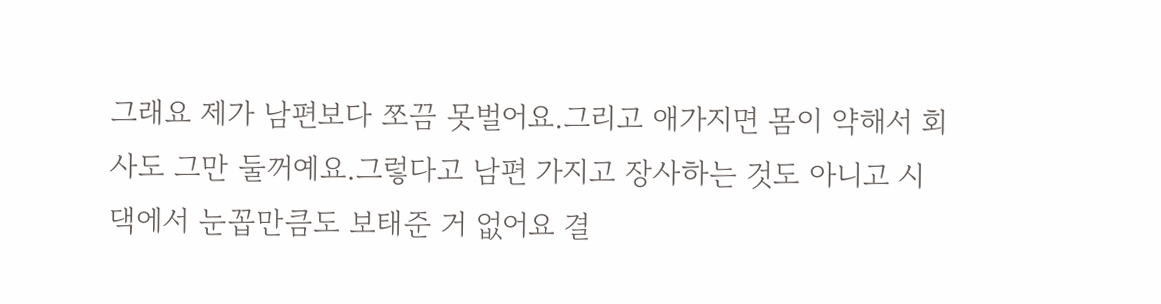그래요 제가 남편보다 쪼끔 못벌어요.그리고 애가지면 몸이 약해서 회사도 그만 둘꺼예요.그렇다고 남편 가지고 장사하는 것도 아니고 시댁에서 눈꼽만큼도 보태준 거 없어요 결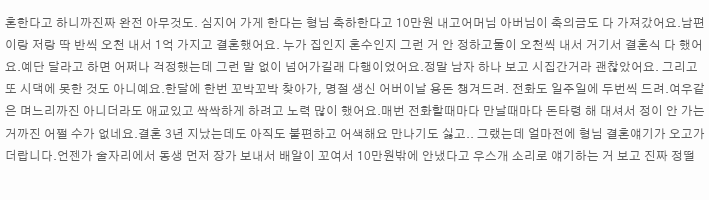혼한다고 하니까진짜 완전 아무것도. 심지어 가게 한다는 형님 축하한다고 10만원 내고어머님 아버님이 축의금도 다 가져갔어요.남편이랑 저랑 딱 반씩 오천 내서 1억 가지고 결혼했어요. 누가 집인지 혼수인지 그런 거 안 정하고둘이 오천씩 내서 거기서 결혼식 다 했어요.예단 달라고 하면 어쩌나 걱정했는데 그런 말 없이 넘어가길래 다행이었어요.정말 남자 하나 보고 시집간거라 괜찮았어요. 그리고 또 시댁에 못한 것도 아니예요.한달에 한번 꼬박꼬박 찾아가, 명절 생신 어버이날 용돈 챙겨드려. 전화도 일주일에 두번씩 드려.여우같은 며느리까진 아니더라도 애교있고 싹싹하게 하려고 노력 많이 했어요.매번 전화할때마다 만날때마다 돈타령 해 대셔서 정이 안 가는거까진 어쩔 수가 없네요.결혼 3년 지났는데도 아직도 불편하고 어색해요 만나기도 싫고.. 그랬는데 얼마전에 형님 결혼얘기가 오고가더랍니다.언젠가 술자리에서 동생 먼저 장가 보내서 배알이 꼬여서 10만원밖에 안냈다고 우스개 소리로 얘기하는 거 보고 진짜 정떨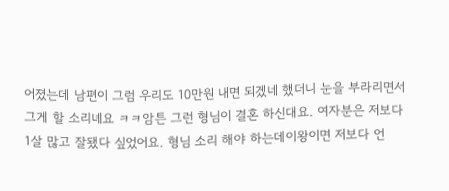어졌는데 남편이 그럼 우리도 10만원 내면 되겠네 했더니 눈을 부라리면서 그게 할 소리녜요 ㅋㅋ암튼 그런 형님이 결혼 하신대요. 여자분은 저보다 1살 많고 잘됐다 싶었어요. 형님 소리 해야 하는데이왕이면 저보다 언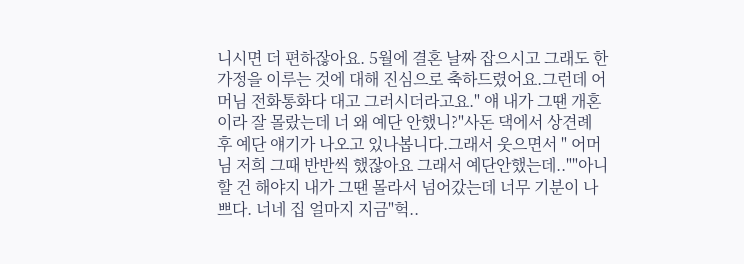니시면 더 편하잖아요. 5월에 결혼 날짜 잡으시고 그래도 한 가정을 이루는 것에 대해 진심으로 축하드렸어요.그런데 어머님 전화통화다 대고 그러시더라고요." 얘 내가 그땐 개혼이라 잘 몰랐는데 너 왜 예단 안했니?"사돈 댁에서 상견례 후 예단 얘기가 나오고 있나봅니다.그래서 웃으면서 " 어머님 저희 그때 반반씩 했잖아요 그래서 예단안했는데..""아니 할 건 해야지 내가 그땐 몰라서 넘어갔는데 너무 기분이 나쁘다. 너네 집 얼마지 지금"헉..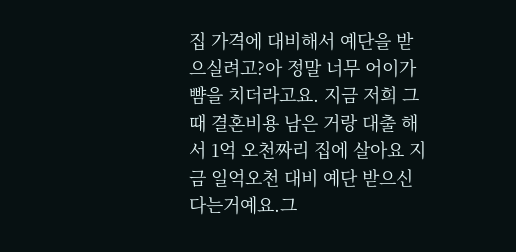집 가격에 대비해서 예단을 받으실려고?아 정말 너무 어이가 뺨을 치더라고요. 지금 저희 그때 결혼비용 남은 거랑 대출 해서 1억 오천짜리 집에 살아요 지금 일억오천 대비 예단 받으신다는거예요.그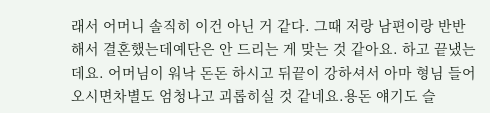래서 어머니 솔직히 이건 아닌 거 같다. 그때 저랑 남편이랑 반반 해서 결혼했는데예단은 안 드리는 게 맞는 것 같아요. 하고 끝냈는데요. 어머님이 워낙 돈돈 하시고 뒤끝이 강하셔서 아마 형님 들어오시면차별도 엄청나고 괴롭히실 것 같네요.용돈 얘기도 슬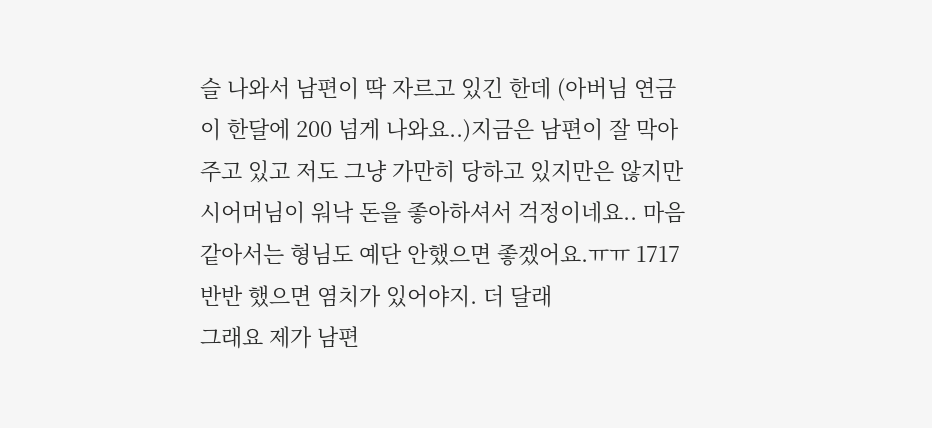슬 나와서 남편이 딱 자르고 있긴 한데 (아버님 연금이 한달에 200 넘게 나와요..)지금은 남편이 잘 막아주고 있고 저도 그냥 가만히 당하고 있지만은 않지만시어머님이 워낙 돈을 좋아하셔서 걱정이네요.. 마음같아서는 형님도 예단 안했으면 좋겠어요.ㅠㅠ 1717
반반 했으면 염치가 있어야지. 더 달래
그래요 제가 남편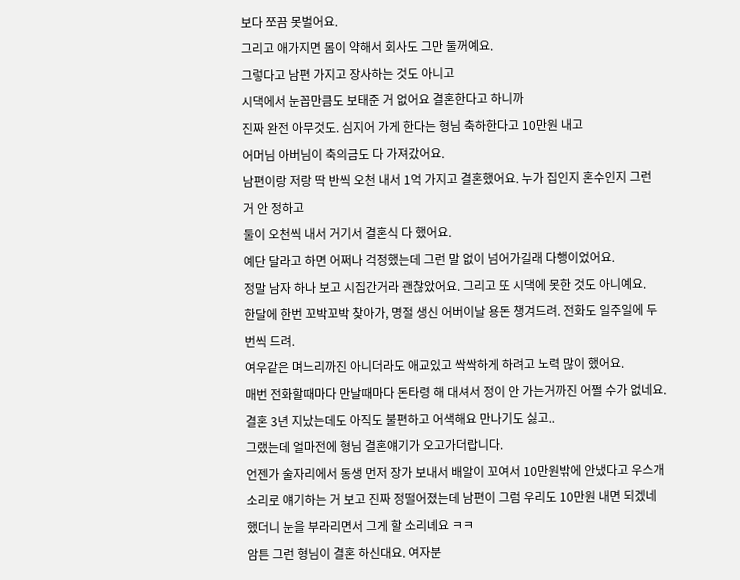보다 쪼끔 못벌어요.
그리고 애가지면 몸이 약해서 회사도 그만 둘꺼예요.
그렇다고 남편 가지고 장사하는 것도 아니고
시댁에서 눈꼽만큼도 보태준 거 없어요 결혼한다고 하니까
진짜 완전 아무것도. 심지어 가게 한다는 형님 축하한다고 10만원 내고
어머님 아버님이 축의금도 다 가져갔어요.
남편이랑 저랑 딱 반씩 오천 내서 1억 가지고 결혼했어요. 누가 집인지 혼수인지 그런 거 안 정하고
둘이 오천씩 내서 거기서 결혼식 다 했어요.
예단 달라고 하면 어쩌나 걱정했는데 그런 말 없이 넘어가길래 다행이었어요.
정말 남자 하나 보고 시집간거라 괜찮았어요. 그리고 또 시댁에 못한 것도 아니예요.
한달에 한번 꼬박꼬박 찾아가, 명절 생신 어버이날 용돈 챙겨드려. 전화도 일주일에 두번씩 드려.
여우같은 며느리까진 아니더라도 애교있고 싹싹하게 하려고 노력 많이 했어요.
매번 전화할때마다 만날때마다 돈타령 해 대셔서 정이 안 가는거까진 어쩔 수가 없네요.
결혼 3년 지났는데도 아직도 불편하고 어색해요 만나기도 싫고..
그랬는데 얼마전에 형님 결혼얘기가 오고가더랍니다.
언젠가 술자리에서 동생 먼저 장가 보내서 배알이 꼬여서 10만원밖에 안냈다고 우스개 소리로 얘기하는 거 보고 진짜 정떨어졌는데 남편이 그럼 우리도 10만원 내면 되겠네 했더니 눈을 부라리면서 그게 할 소리녜요 ㅋㅋ
암튼 그런 형님이 결혼 하신대요. 여자분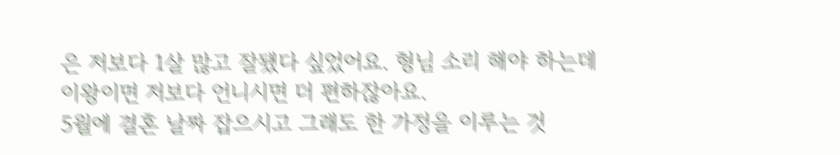은 저보다 1살 많고 잘됐다 싶었어요. 형님 소리 해야 하는데
이왕이면 저보다 언니시면 더 편하잖아요.
5월에 결혼 날짜 잡으시고 그래도 한 가정을 이루는 것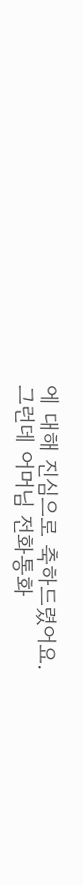에 대해 진심으로 축하드렸어요.
그런데 어머님 전화통화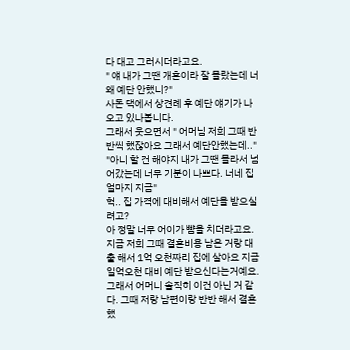다 대고 그러시더라고요.
" 얘 내가 그땐 개혼이라 잘 몰랐는데 너 왜 예단 안했니?"
사돈 댁에서 상견례 후 예단 얘기가 나오고 있나봅니다.
그래서 웃으면서 " 어머님 저희 그때 반반씩 했잖아요 그래서 예단안했는데.."
"아니 할 건 해야지 내가 그땐 몰라서 넘어갔는데 너무 기분이 나쁘다. 너네 집 얼마지 지금"
헉.. 집 가격에 대비해서 예단을 받으실려고?
아 정말 너무 어이가 뺨을 치더라고요. 지금 저희 그때 결혼비용 남은 거랑 대출 해서 1억 오천짜리 집에 살아요 지금 일억오천 대비 예단 받으신다는거예요.
그래서 어머니 솔직히 이건 아닌 거 같다. 그때 저랑 남편이랑 반반 해서 결혼했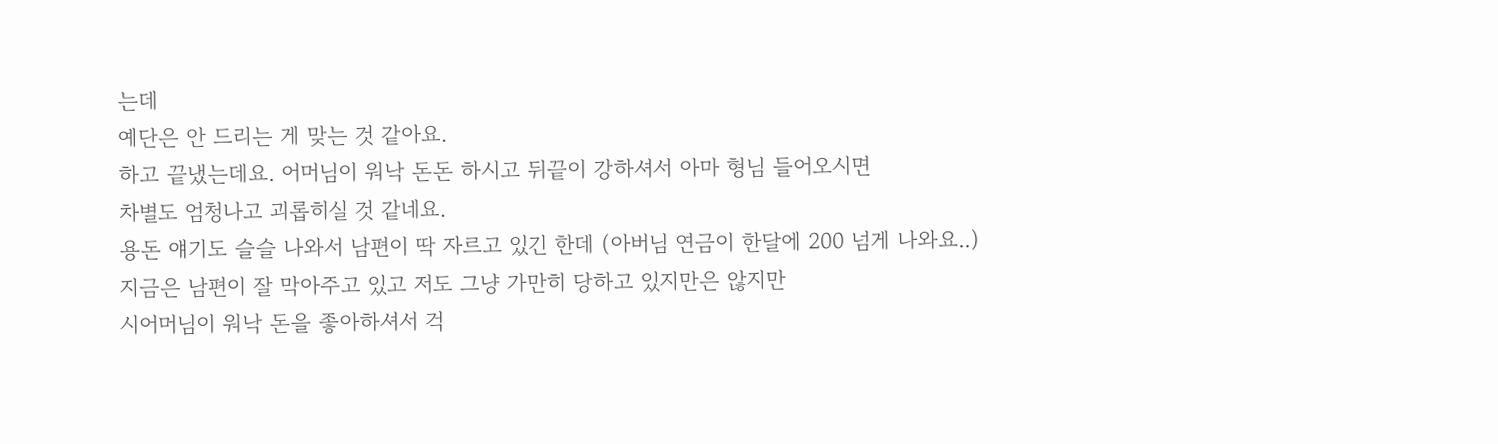는데
예단은 안 드리는 게 맞는 것 같아요.
하고 끝냈는데요. 어머님이 워낙 돈돈 하시고 뒤끝이 강하셔서 아마 형님 들어오시면
차별도 엄청나고 괴롭히실 것 같네요.
용돈 얘기도 슬슬 나와서 남편이 딱 자르고 있긴 한데 (아버님 연금이 한달에 200 넘게 나와요..)
지금은 남편이 잘 막아주고 있고 저도 그냥 가만히 당하고 있지만은 않지만
시어머님이 워낙 돈을 좋아하셔서 걱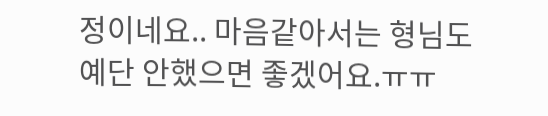정이네요.. 마음같아서는 형님도 예단 안했으면 좋겠어요.ㅠㅠ